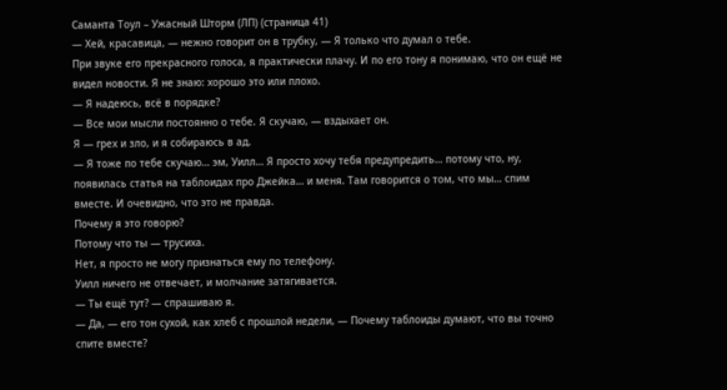Саманта Тоул – Ужасный Шторм (ЛП) (страница 41)
— Хей, красавица, — нежно говорит он в трубку, — Я только что думал о тебе.
При звуке его прекрасного голоса, я практически плачу. И по его тону я понимаю, что он ещё не видел новости. Я не знаю: хорошо это или плохо.
— Я надеюсь, всё в порядке?
— Все мои мысли постоянно о тебе. Я скучаю, — вздыхает он.
Я — грех и зло, и я собираюсь в ад.
— Я тоже по тебе скучаю… эм, Уилл… Я просто хочу тебя предупредить… потому что, ну, появилась статья на таблоидах про Джейка… и меня. Там говорится о том, что мы… спим вместе. И очевидно, что это не правда.
Почему я это говорю?
Потому что ты — трусиха.
Нет, я просто не могу признаться ему по телефону.
Уилл ничего не отвечает, и молчание затягивается.
— Ты ещё тут? — спрашиваю я.
— Да, — его тон сухой, как хлеб с прошлой недели, — Почему таблоиды думают, что вы точно спите вместе?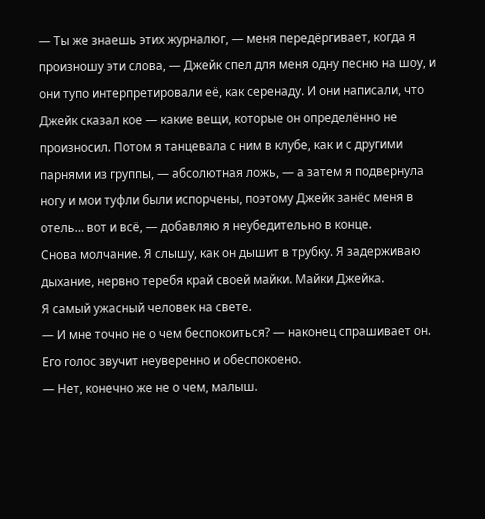— Ты же знаешь этих журналюг, — меня передёргивает, когда я произношу эти слова, — Джейк спел для меня одну песню на шоу, и они тупо интерпретировали её, как серенаду. И они написали, что Джейк сказал кое — какие вещи, которые он определённо не произносил. Потом я танцевала с ним в клубе, как и с другими парнями из группы, — абсолютная ложь, — а затем я подвернула ногу и мои туфли были испорчены, поэтому Джейк занёс меня в отель… вот и всё, — добавляю я неубедительно в конце.
Снова молчание. Я слышу, как он дышит в трубку. Я задерживаю дыхание, нервно теребя край своей майки. Майки Джейка.
Я самый ужасный человек на свете.
— И мне точно не о чем беспокоиться? — наконец спрашивает он. Его голос звучит неуверенно и обеспокоено.
— Нет, конечно же не о чем, малыш.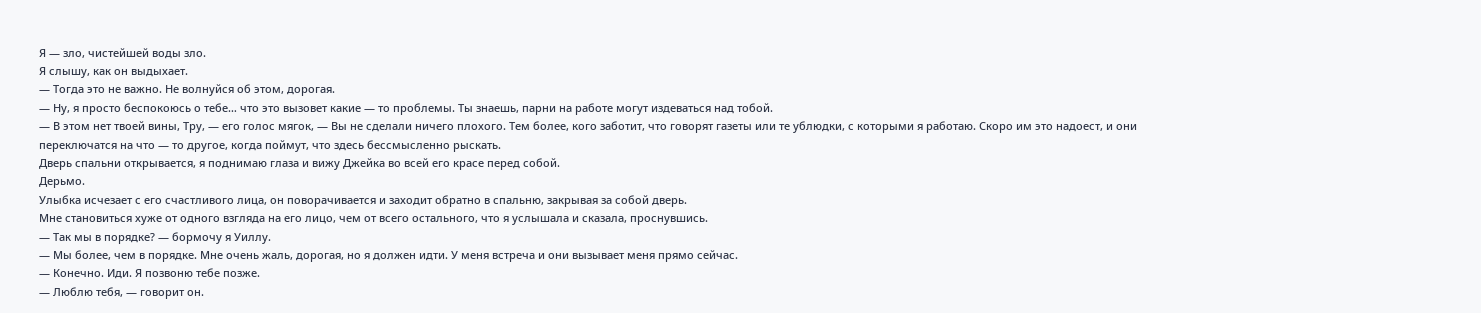Я — зло, чистейшей воды зло.
Я слышу, как он выдыхает.
— Тогда это не важно. Не волнуйся об этом, дорогая.
— Ну, я просто беспокоюсь о тебе… что это вызовет какие — то проблемы. Ты знаешь, парни на работе могут издеваться над тобой.
— В этом нет твоей вины, Тру, — его голос мягок, — Вы не сделали ничего плохого. Тем более, кого заботит, что говорят газеты или те ублюдки, с которыми я работаю. Скоро им это надоест, и они переключатся на что — то другое, когда поймут, что здесь бессмысленно рыскать.
Дверь спальни открывается, я поднимаю глаза и вижу Джейка во всей его красе перед собой.
Дерьмо.
Улыбка исчезает с его счастливого лица, он поворачивается и заходит обратно в спальню, закрывая за собой дверь.
Мне становиться хуже от одного взгляда на его лицо, чем от всего остального, что я услышала и сказала, проснувшись.
— Так мы в порядке? — бормочу я Уиллу.
— Мы более, чем в порядке. Мне очень жаль, дорогая, но я должен идти. У меня встреча и они вызывает меня прямо сейчас.
— Конечно. Иди. Я позвоню тебе позже.
— Люблю тебя, — говорит он.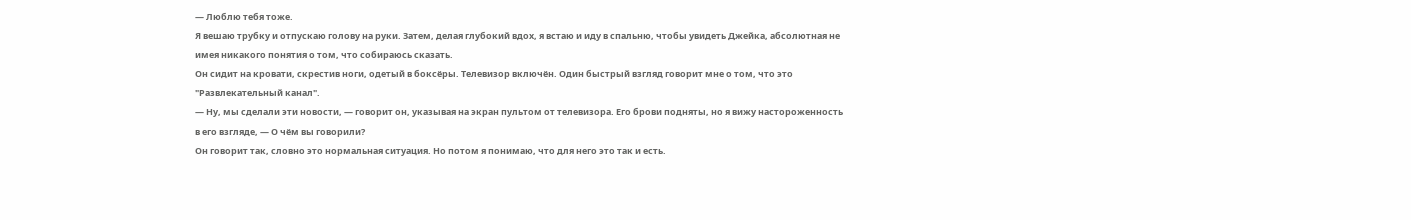— Люблю тебя тоже.
Я вешаю трубку и отпускаю голову на руки. Затем, делая глубокий вдох, я встаю и иду в спальню, чтобы увидеть Джейка, абсолютная не имея никакого понятия о том, что собираюсь сказать.
Он сидит на кровати, скрестив ноги, одетый в боксёры. Телевизор включён. Один быстрый взгляд говорит мне о том, что это "Развлекательный канал".
— Ну, мы сделали эти новости, — говорит он, указывая на экран пультом от телевизора. Его брови подняты, но я вижу настороженность в его взгляде, — О чём вы говорили?
Он говорит так, словно это нормальная ситуация. Но потом я понимаю, что для него это так и есть.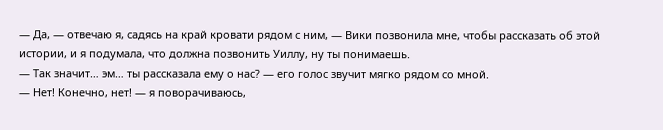— Да, — отвечаю я, садясь на край кровати рядом с ним, — Вики позвонила мне, чтобы рассказать об этой истории, и я подумала, что должна позвонить Уиллу, ну ты понимаешь.
— Так значит… эм… ты рассказала ему о нас? — его голос звучит мягко рядом со мной.
— Нет! Конечно, нет! — я поворачиваюсь,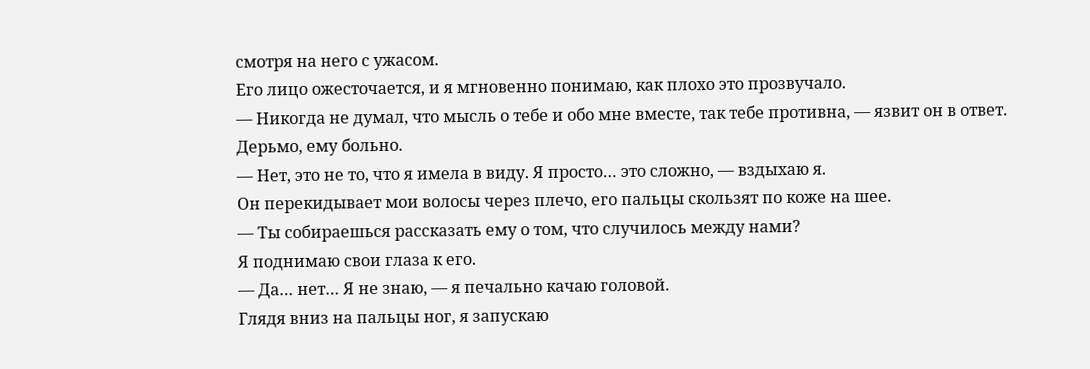смотря на него с ужасом.
Его лицо ожесточается, и я мгновенно понимаю, как плохо это прозвучало.
— Никогда не думал, что мысль о тебе и обо мне вместе, так тебе противна, — язвит он в ответ.
Дерьмо, ему больно.
— Нет, это не то, что я имела в виду. Я просто… это сложно, — вздыхаю я.
Он перекидывает мои волосы через плечо, его пальцы скользят по коже на шее.
— Ты собираешься рассказать ему о том, что случилось между нами?
Я поднимаю свои глаза к его.
— Да… нет… Я не знаю, — я печально качаю головой.
Глядя вниз на пальцы ног, я запускаю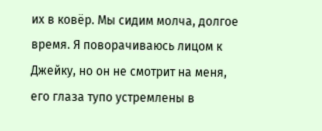их в ковёр. Мы сидим молча, долгое время. Я поворачиваюсь лицом к Джейку, но он не смотрит на меня, его глаза тупо устремлены в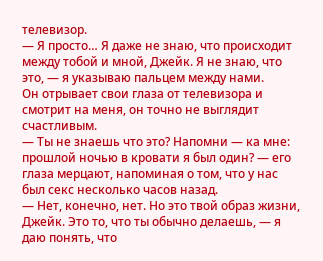телевизор.
— Я просто… Я даже не знаю, что происходит между тобой и мной, Джейк. Я не знаю, что это, — я указываю пальцем между нами.
Он отрывает свои глаза от телевизора и смотрит на меня, он точно не выглядит счастливым.
— Ты не знаешь что это? Напомни — ка мне: прошлой ночью в кровати я был один? — его глаза мерцают, напоминая о том, что у нас был секс несколько часов назад.
— Нет, конечно, нет. Но это твой образ жизни, Джейк. Это то, что ты обычно делаешь, — я даю понять, что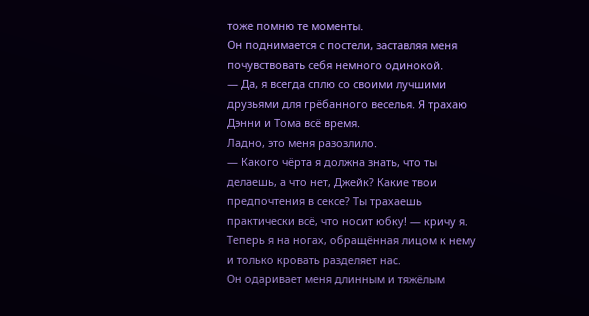тоже помню те моменты.
Он поднимается с постели, заставляя меня почувствовать себя немного одинокой.
— Да, я всегда сплю со своими лучшими друзьями для грёбанного веселья. Я трахаю Дэнни и Тома всё время.
Ладно, это меня разозлило.
— Какого чёрта я должна знать, что ты делаешь, а что нет, Джейк? Какие твои предпочтения в сексе? Ты трахаешь практически всё, что носит юбку! — кричу я. Теперь я на ногах, обращённая лицом к нему и только кровать разделяет нас.
Он одаривает меня длинным и тяжёлым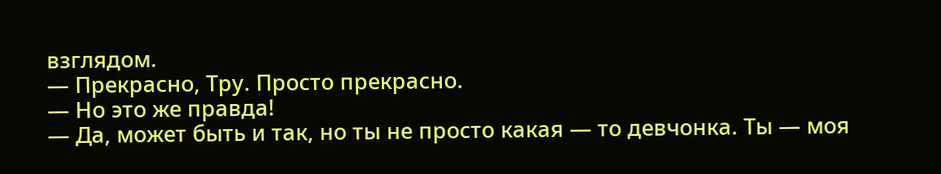взглядом.
— Прекрасно, Тру. Просто прекрасно.
— Но это же правда!
— Да, может быть и так, но ты не просто какая — то девчонка. Ты — моя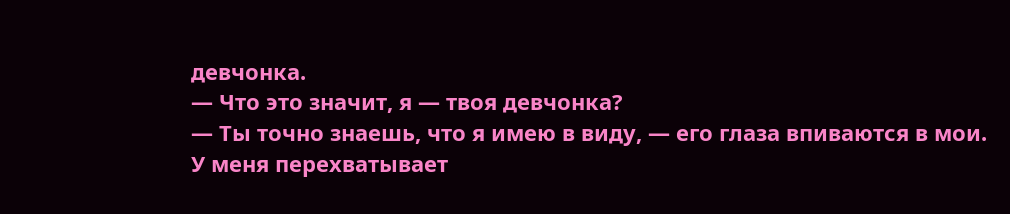девчонка.
— Что это значит, я — твоя девчонка?
— Ты точно знаешь, что я имею в виду, — его глаза впиваются в мои.
У меня перехватывает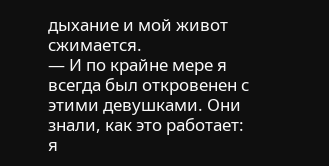дыхание и мой живот сжимается.
— И по крайне мере я всегда был откровенен с этими девушками. Они знали, как это работает: я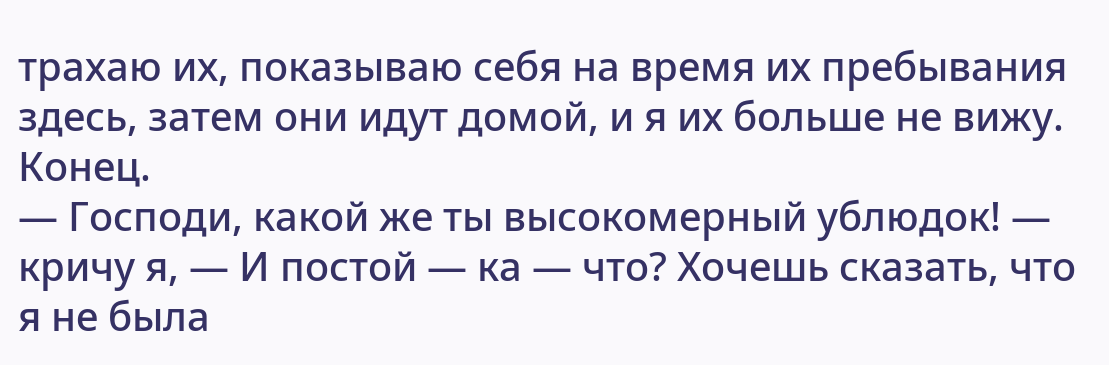трахаю их, показываю себя на время их пребывания здесь, затем они идут домой, и я их больше не вижу. Конец.
— Господи, какой же ты высокомерный ублюдок! — кричу я, — И постой — ка — что? Хочешь сказать, что я не была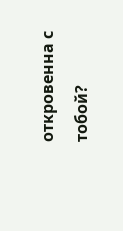откровенна с тобой?